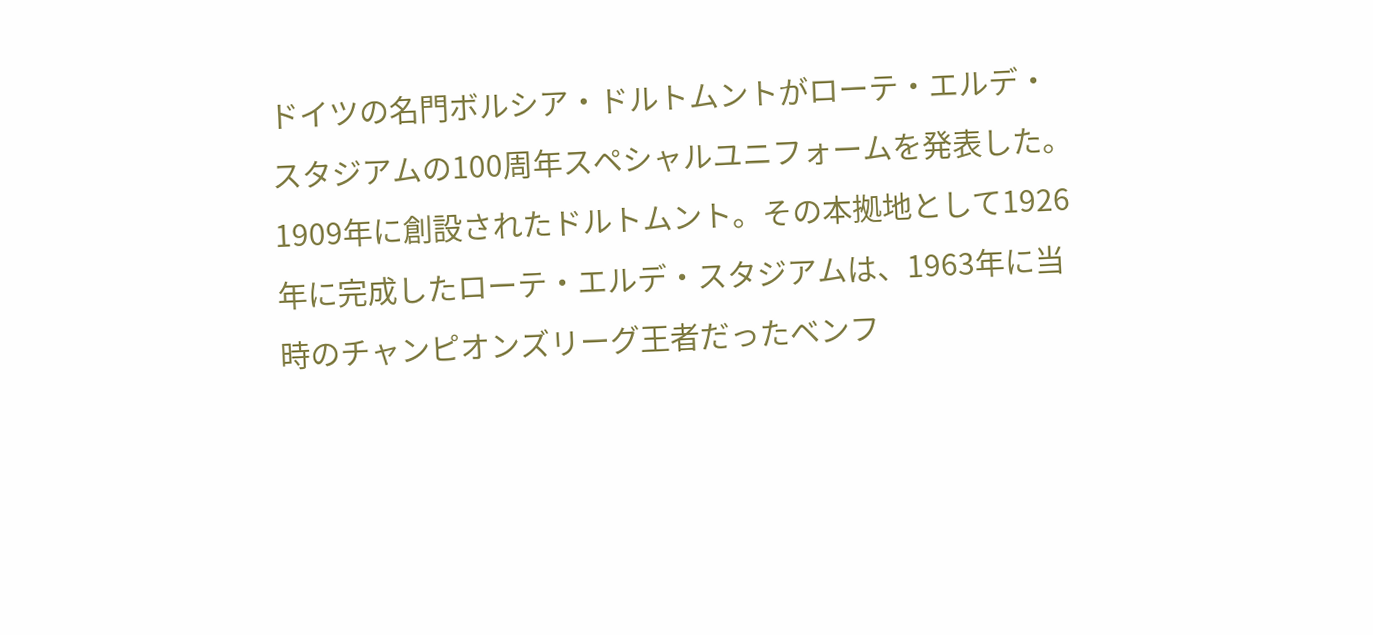ドイツの名門ボルシア・ドルトムントがローテ・エルデ・スタジアムの100周年スペシャルユニフォームを発表した。
1909年に創設されたドルトムント。その本拠地として1926年に完成したローテ・エルデ・スタジアムは、1963年に当時のチャンピオンズリーグ王者だったベンフ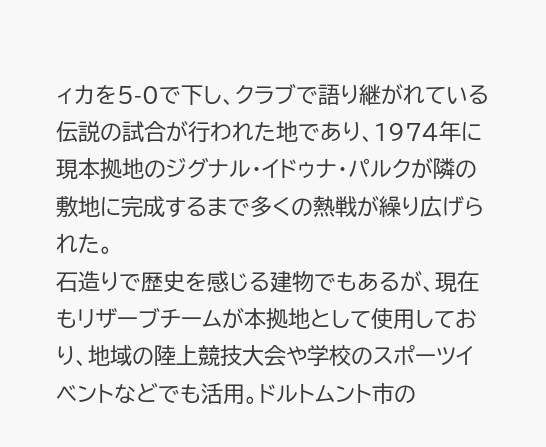ィカを5-0で下し、クラブで語り継がれている伝説の試合が行われた地であり、1974年に現本拠地のジグナル・イドゥナ・パルクが隣の敷地に完成するまで多くの熱戦が繰り広げられた。
石造りで歴史を感じる建物でもあるが、現在もリザーブチームが本拠地として使用しており、地域の陸上競技大会や学校のスポーツイベントなどでも活用。ドルトムント市の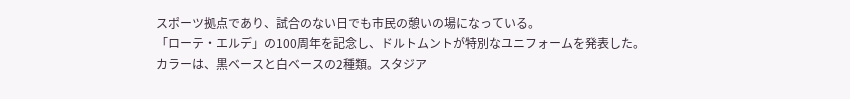スポーツ拠点であり、試合のない日でも市民の憩いの場になっている。
「ローテ・エルデ」の100周年を記念し、ドルトムントが特別なユニフォームを発表した。
カラーは、黒ベースと白ベースの2種類。スタジア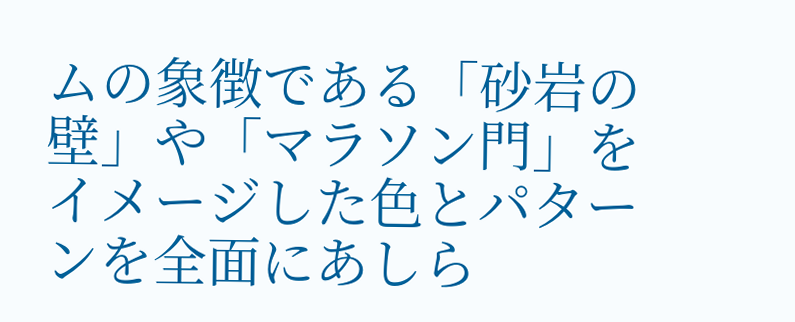ムの象徴である「砂岩の壁」や「マラソン門」をイメージした色とパターンを全面にあしら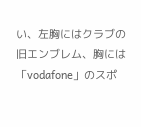い、左胸にはクラブの旧エンブレム、胸には「vodafone」のスポ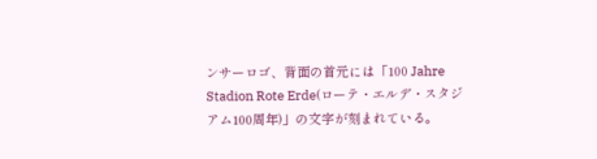ンサーロゴ、背面の首元には「100 Jahre Stadion Rote Erde(ローテ・エルデ・スタジアム100周年)」の文字が刻まれている。